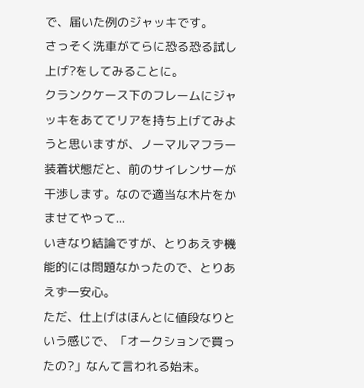で、届いた例のジャッキです。
さっそく洗車がてらに恐る恐る試し上げ?をしてみることに。
クランクケース下のフレームにジャッキをあててリアを持ち上げてみようと思いますが、ノーマルマフラー装着状態だと、前のサイレンサーが干渉します。なので適当な木片をかませてやって...
いきなり結論ですが、とりあえず機能的には問題なかったので、とりあえず一安心。
ただ、仕上げはほんとに値段なりという感じで、「オークションで買ったの?」なんて言われる始末。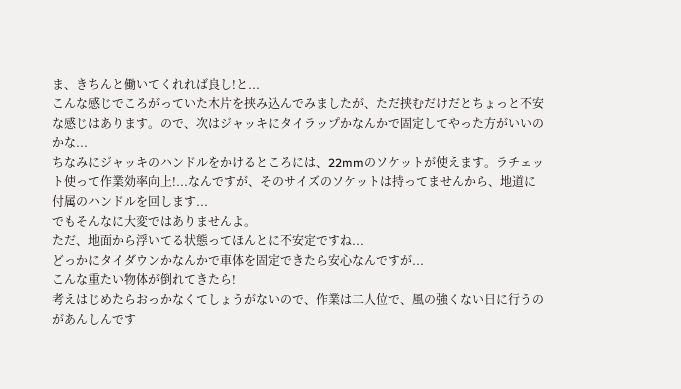ま、きちんと働いてくれれば良し!と...
こんな感じでころがっていた木片を挟み込んでみましたが、ただ挟むだけだとちょっと不安な感じはあります。ので、次はジャッキにタイラップかなんかで固定してやった方がいいのかな...
ちなみにジャッキのハンドルをかけるところには、22mmのソケットが使えます。ラチェット使って作業効率向上!...なんですが、そのサイズのソケットは持ってませんから、地道に付属のハンドルを回します...
でもそんなに大変ではありませんよ。
ただ、地面から浮いてる状態ってほんとに不安定ですね...
どっかにタイダウンかなんかで車体を固定できたら安心なんですが...
こんな重たい物体が倒れてきたら!
考えはじめたらおっかなくてしょうがないので、作業は二人位で、風の強くない日に行うのがあんしんです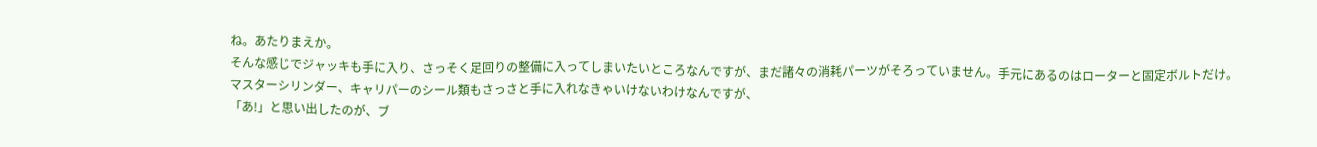ね。あたりまえか。
そんな感じでジャッキも手に入り、さっそく足回りの整備に入ってしまいたいところなんですが、まだ諸々の消耗パーツがそろっていません。手元にあるのはローターと固定ボルトだけ。
マスターシリンダー、キャリパーのシール類もさっさと手に入れなきゃいけないわけなんですが、
「あ!」と思い出したのが、ブ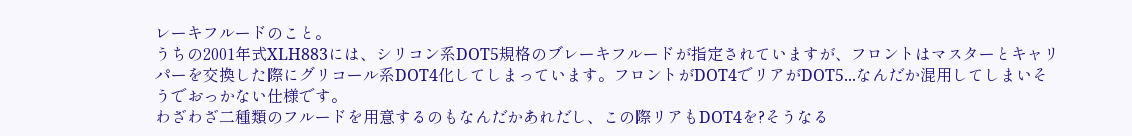レーキフルードのこと。
うちの2001年式XLH883には、シリコン系DOT5規格のブレーキフルードが指定されていますが、フロントはマスターとキャリパーを交換した際にグリコール系DOT4化してしまっています。フロントがDOT4でリアがDOT5...なんだか混用してしまいそうでおっかない仕様です。
わざわざ二種類のフルードを用意するのもなんだかあれだし、この際リアもDOT4を?そうなる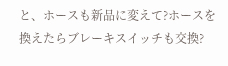と、ホースも新品に変えて?ホースを換えたらブレーキスイッチも交換?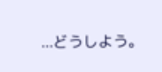...どうしよう。